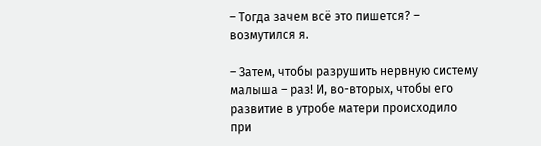– Тогда зачем всё это пишется? – возмутился я.

– Затем, чтобы разрушить нервную систему малыша – раз! И, во-вторых, чтобы его развитие в утробе матери происходило при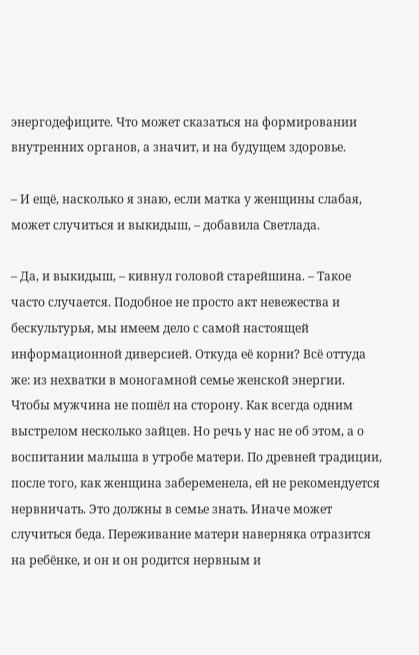энергодефиците. Что может сказаться на формировании внутренних органов, а значит, и на будущем здоровье.

– И ещё, насколько я знаю, если матка у женщины слабая, может случиться и выкидыш, – добавила Светлада.

– Да, и выкидыш, – кивнул головой старейшина. – Такое часто случается. Подобное не просто акт невежества и бескультурья, мы имеем дело с самой настоящей информационной диверсией. Откуда её корни? Всё оттуда же: из нехватки в моногамной семье женской энергии. Чтобы мужчина не пошёл на сторону. Как всегда одним выстрелом несколько зайцев. Но речь у нас не об этом, а о воспитании малыша в утробе матери. По древней традиции, после того, как женщина забеременела, ей не рекомендуется нервничать. Это должны в семье знать. Иначе может случиться беда. Переживание матери наверняка отразится на ребёнке, и он и он родится нервным и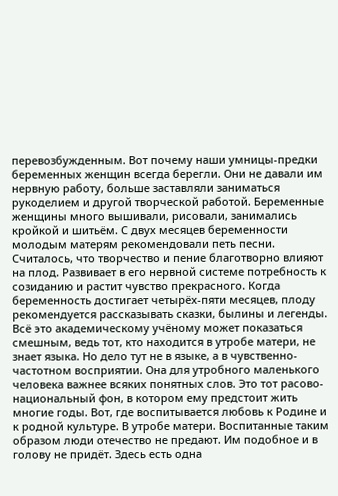перевозбужденным. Вот почему наши умницы-предки беременных женщин всегда берегли. Они не давали им нервную работу, больше заставляли заниматься рукоделием и другой творческой работой. Беременные женщины много вышивали, рисовали, занимались кройкой и шитьём. С двух месяцев беременности молодым матерям рекомендовали петь песни. Считалось, что творчество и пение благотворно влияют на плод. Развивает в его нервной системе потребность к созиданию и растит чувство прекрасного. Когда беременность достигает четырёх-пяти месяцев, плоду рекомендуется рассказывать сказки, былины и легенды. Всё это академическому учёному может показаться смешным, ведь тот, кто находится в утробе матери, не знает языка. Но дело тут не в языке, а в чувственно-частотном восприятии. Она для утробного маленького человека важнее всяких понятных слов. Это тот расово-национальный фон, в котором ему предстоит жить многие годы. Вот, где воспитывается любовь к Родине и к родной культуре. В утробе матери. Воспитанные таким образом люди отечество не предают. Им подобное и в голову не придёт. Здесь есть одна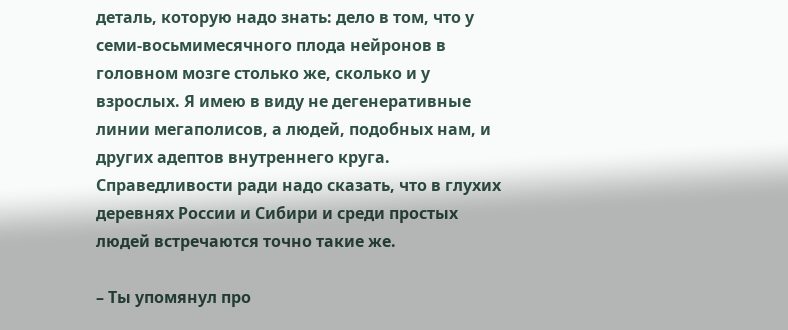деталь, которую надо знать: дело в том, что у семи-восьмимесячного плода нейронов в головном мозге столько же, сколько и у взрослых. Я имею в виду не дегенеративные линии мегаполисов, а людей, подобных нам, и других адептов внутреннего круга. Справедливости ради надо сказать, что в глухих деревнях России и Сибири и среди простых людей встречаются точно такие же.

– Ты упомянул про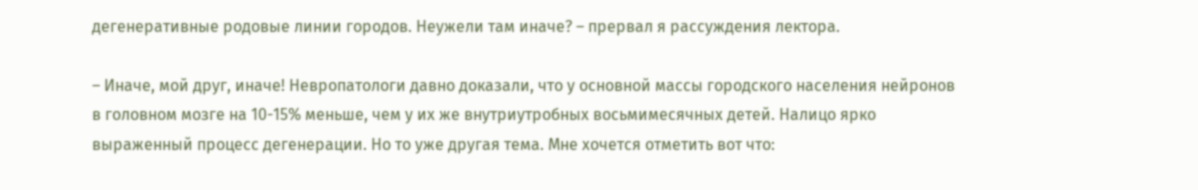дегенеративные родовые линии городов. Неужели там иначе? – прервал я рассуждения лектора.

– Иначе, мой друг, иначе! Невропатологи давно доказали, что у основной массы городского населения нейронов в головном мозге на 10-15% меньше, чем у их же внутриутробных восьмимесячных детей. Налицо ярко выраженный процесс дегенерации. Но то уже другая тема. Мне хочется отметить вот что: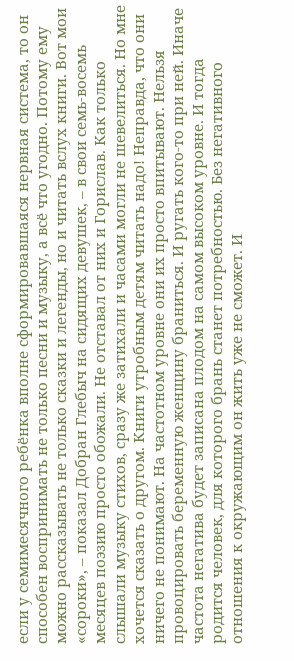если у семимесячного ребёнка вполне сформировавшаяся нервная система, то он способен воспринимать не только песни и музыку, а всё что угодно. Потому ему можно рассказывать не только сказки и легенды, но и читать вслух книги. Вот мои «сороки», – показал Добран Глебыч на сидящих девушек, – в свои семь-восемь месяцев поэзию просто обожали. Не отставал от них и Горислав. Как только слышали музыку стихов, сразу же затихали и часами могли не шевелиться. Но мне хочется сказать о другом. Книги утробным детям читать надо! Неправда, что они ничего не понимают. На частотном уровне они их просто впитывают. Нельзя провоцировать беременную женщину браниться. И ругать кого-то при ней. Иначе частота негатива будет записана плодом на самом высоком уровне. И тогда родится человек, для которого брань станет потребностью. Без негативного отношения к окружающим он жить уже не сможет. И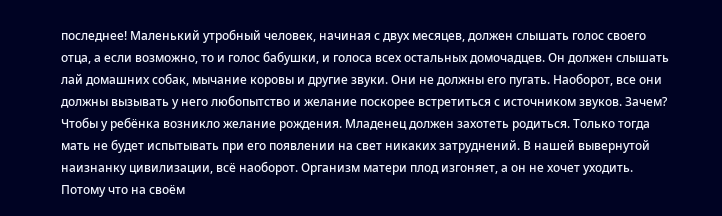последнее! Маленький утробный человек, начиная с двух месяцев, должен слышать голос своего отца, а если возможно, то и голос бабушки, и голоса всех остальных домочадцев. Он должен слышать лай домашних собак, мычание коровы и другие звуки. Они не должны его пугать. Наоборот, все они должны вызывать у него любопытство и желание поскорее встретиться с источником звуков. Зачем? Чтобы у ребёнка возникло желание рождения. Младенец должен захотеть родиться. Только тогда мать не будет испытывать при его появлении на свет никаких затруднений. В нашей вывернутой наизнанку цивилизации, всё наоборот. Организм матери плод изгоняет, а он не хочет уходить. Потому что на своём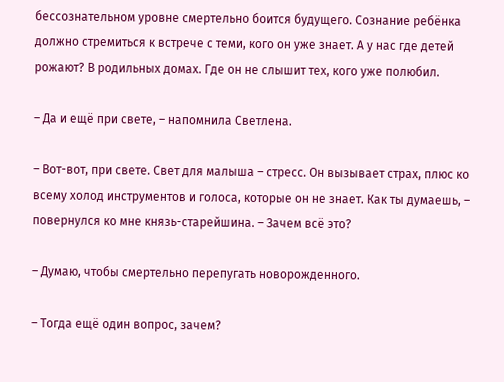бессознательном уровне смертельно боится будущего. Сознание ребёнка должно стремиться к встрече с теми, кого он уже знает. А у нас где детей рожают? В родильных домах. Где он не слышит тех, кого уже полюбил.

– Да и ещё при свете, – напомнила Светлена.

– Вот-вот, при свете. Свет для малыша – стресс. Он вызывает страх, плюс ко всему холод инструментов и голоса, которые он не знает. Как ты думаешь, – повернулся ко мне князь-старейшина. – Зачем всё это?

– Думаю, чтобы смертельно перепугать новорожденного.

– Тогда ещё один вопрос, зачем?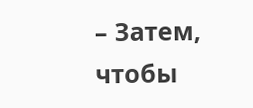– Затем, чтобы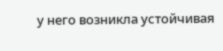у него возникла устойчивая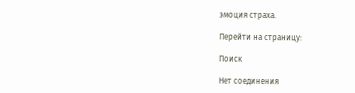эмоция страха.

Перейти на страницу:

Поиск

Нет соединения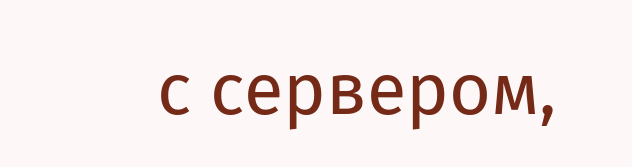с сервером,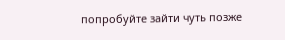попробуйте зайти чуть позже